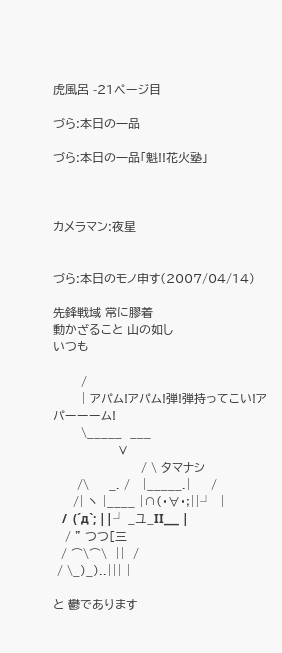虎風呂 -21ページ目

づら:本日の一品

づら:本日の一品「魁!!花火塾」



カメラマン:夜星


づら:本日のモノ申す(2007/04/14)

先鋒戦域 常に膠着
動かざること 山の如し
いつも

       /
       | アパム!アパム!弾!弾持ってこい!アパーーーム!
       \_____  ___
                ∨
                      / \ タマナシ
      /\     _. /   |_____.|     /
     /| ヽ |____ |∩(・∀・;||┘  |
   /  (´д`; ||┘ _ユ_II___ |
   / ” つつ[三
  / ⌒\⌒\  ||  /
 / \_)_)..||| |

と 鬱であります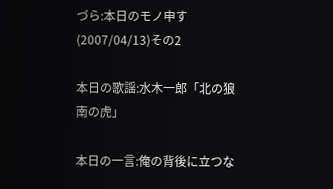づら:本日のモノ申す(2007/04/13)その2

本日の歌謡:水木一郎「北の狼 南の虎」

本日の一言:俺の背後に立つな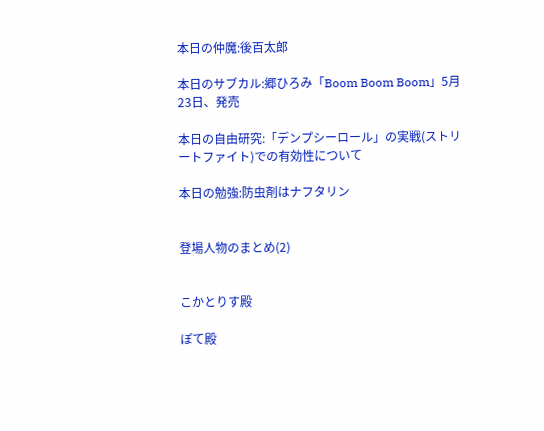本日の仲魔:後百太郎

本日のサブカル:郷ひろみ「Boom Boom Boom」5月23日、発売

本日の自由研究:「デンプシーロール」の実戦(ストリートファイト)での有効性について

本日の勉強:防虫剤はナフタリン


登場人物のまとめ(2)


こかとりす殿

ぽて殿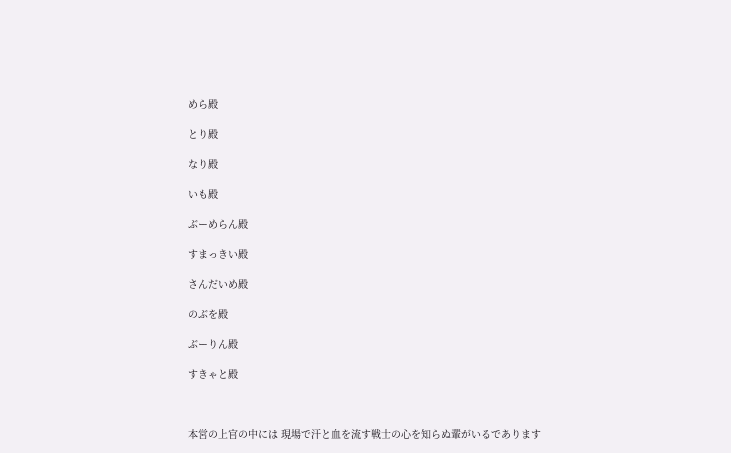めら殿

とり殿

なり殿

いも殿

ぶーめらん殿

すまっきい殿

さんだいめ殿

のぶを殿

ぶーりん殿

すきゃと殿



本営の上官の中には 現場で汗と血を流す戦士の心を知らぬ輩がいるであります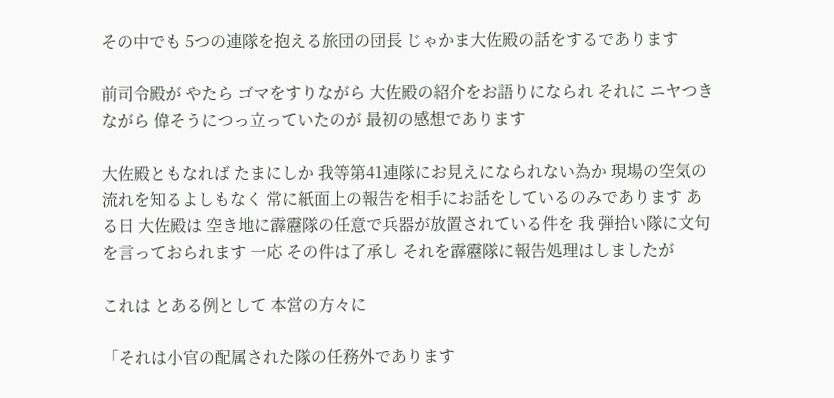その中でも 5つの連隊を抱える旅団の団長 じゃかま大佐殿の話をするであります

前司令殿が やたら ゴマをすりながら 大佐殿の紹介をお語りになられ それに ニヤつきながら 偉そうにつっ立っていたのが 最初の感想であります

大佐殿ともなれば たまにしか 我等第41連隊にお見えになられない為か 現場の空気の流れを知るよしもなく 常に紙面上の報告を相手にお話をしているのみであります ある日 大佐殿は 空き地に霹靂隊の任意で兵器が放置されている件を 我 弾拾い隊に文句を言っておられます 一応 その件は了承し それを霹靂隊に報告処理はしましたが

これは とある例として 本営の方々に

「それは小官の配属された隊の任務外であります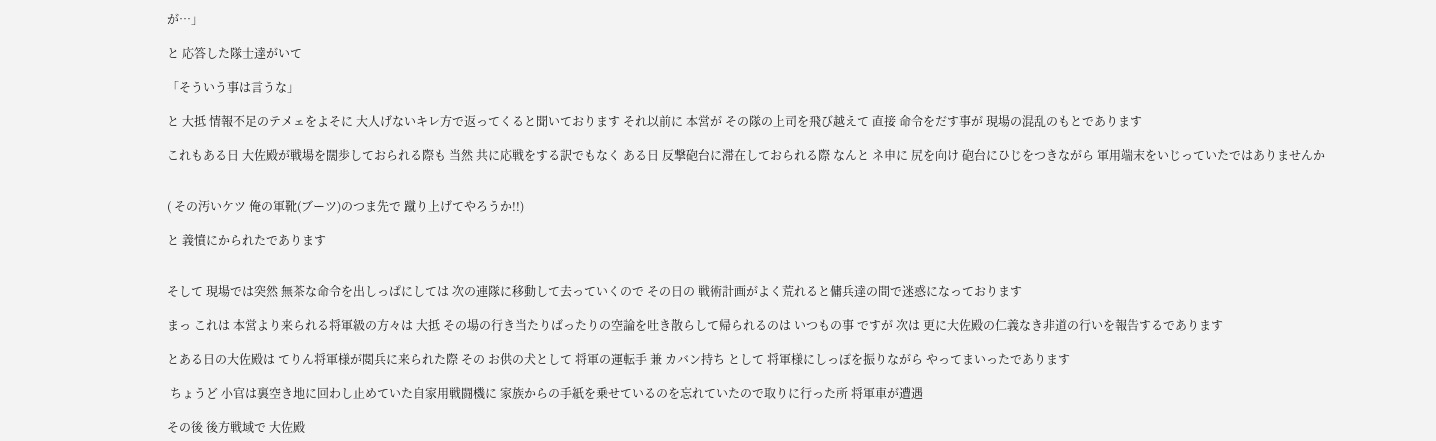が…」

と 応答した隊士達がいて

「そういう事は言うな」

と 大抵 情報不足のテメェをよそに 大人げないキレ方で返ってくると聞いております それ以前に 本営が その隊の上司を飛び越えて 直接 命令をだす事が 現場の混乱のもとであります

これもある日 大佐殿が戦場を闊歩しておられる際も 当然 共に応戦をする訳でもなく ある日 反撃砲台に滞在しておられる際 なんと ネ申に 尻を向け 砲台にひじをつきながら 軍用端末をいじっていたではありませんか


( その汚いケツ 俺の軍靴(ブーツ)のつま先で 蹴り上げてやろうか!!)

と 義憤にかられたであります


そして 現場では突然 無茶な命令を出しっぱにしては 次の連隊に移動して去っていくので その日の 戦術計画がよく荒れると傭兵達の間で迷惑になっております

まっ これは 本営より来られる将軍級の方々は 大抵 その場の行き当たりばったりの空論を吐き散らして帰られるのは いつもの事 ですが 次は 更に大佐殿の仁義なき非道の行いを報告するであります

とある日の大佐殿は てりん将軍様が閲兵に来られた際 その お供の犬として 将軍の運転手 兼 カバン持ち として 将軍様にしっぽを振りながら やってまいったであります

 ちょうど 小官は裏空き地に回わし止めていた自家用戦闘機に 家族からの手紙を乗せているのを忘れていたので取りに行った所 将軍車が遭遇

その後 後方戦域で 大佐殿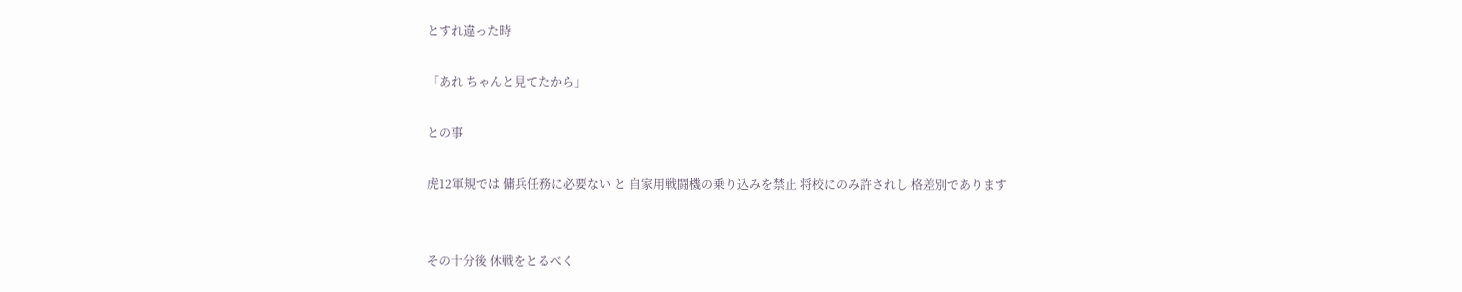とすれ違った時

「あれ ちゃんと見てたから」

との事

虎12軍規では 傭兵任務に必要ない と 自家用戦闘機の乗り込みを禁止 将校にのみ許されし 格差別であります


その十分後 休戦をとるべく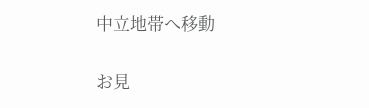中立地帯へ移動

お見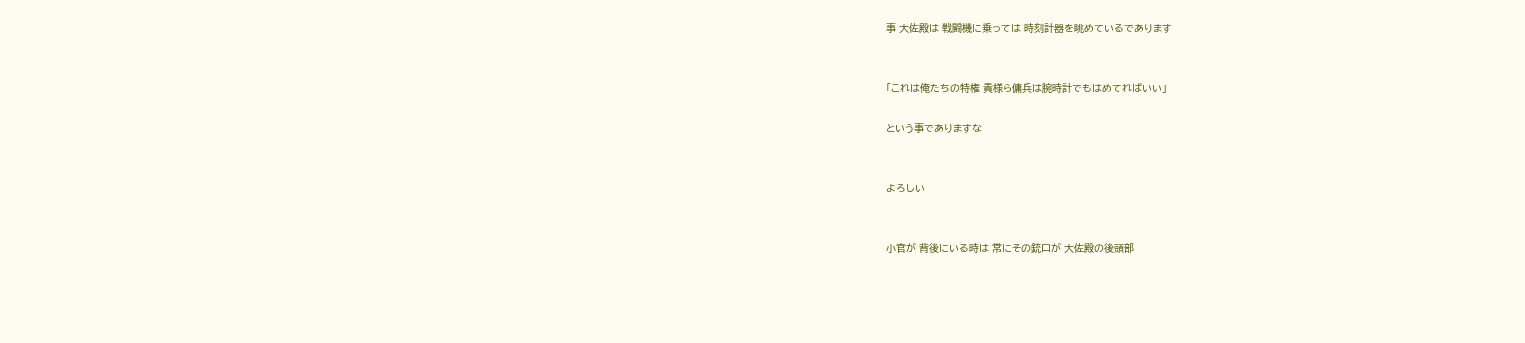事 大佐殿は 戦闘機に乗っては 時刻計器を眺めているであります


「これは俺たちの特権 貴様ら傭兵は腕時計でもはめてればいい」

という事でありますな


よろしい


小官が 背後にいる時は 常にその銃口が 大佐殿の後頭部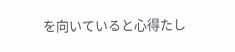を向いていると心得たし